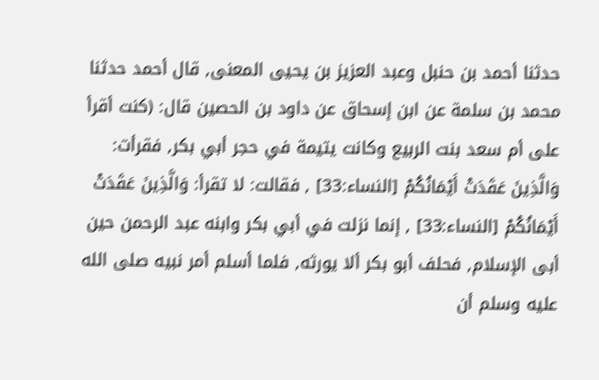حدثنا أحمد بن حنبل وعبد العزيز بن يحيى المعنى, قال أحمد حدثنا محمد بن سلمة عن ابن إسحاق عن داود بن الحصين قال: (كنت أقرأ على أم سعد بنت الربيع وكانت يتيمة في حجر أبي بكر, فقرأت: وَالَّذِينَ عَقَدَتْ أَيْمَانُكُمْ [النساء:33] , فقالت: لا تقرأ: وَالَّذِينَ عَقَدَتْ أَيْمَانُكُمْ [النساء:33] , إنما نزلت في أبي بكر وابنه عبد الرحمن حين أبى الإسلام, فحلف أبو بكر ألا يورثه, فلما أسلم أمر نبيه صلى الله عليه وسلم أن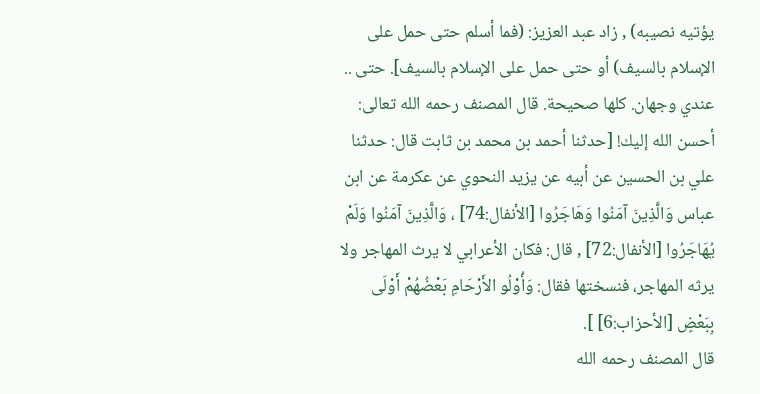يؤتيه نصيبه) , زاد عبد العزيز: (فما أسلم حتى حمل على الإسلام بالسيف) أو حتى حمل على الإسلام بالسيف]. حتى .. عندي وجهان. كلها صحيحة. قال المصنف رحمه الله تعالى: أحسن الله إليك! [حدثنا أحمد بن محمد بن ثابت قال: حدثنا علي بن الحسين عن أبيه عن يزيد النحوي عن عكرمة عن ابن عباس وَالَّذِينَ آمَنُوا وَهَاجَرُوا [الأنفال:74] ، وَالَّذِينَ آمَنُوا وَلَمْ يُهَاجَرُوا [الأنفال:72] , قال: فكان الأعرابي لا يرث المهاجر ولا يرثه المهاجر، فنسختها فقال: وَأُوْلُو الأَرْحَامِ بَعْضُهُمْ أَوْلَى بِبَعْضٍ [الأحزاب:6] ].
قال المصنف رحمه الله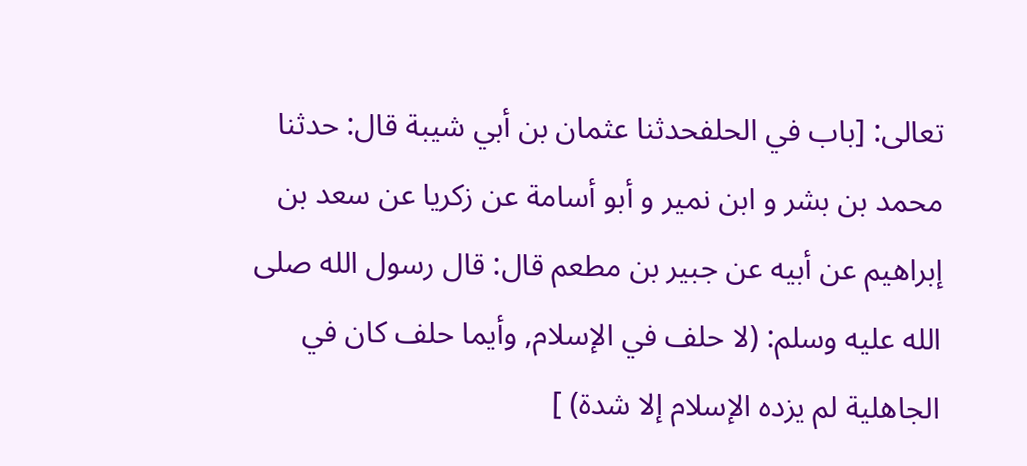تعالى: [باب في الحلفحدثنا عثمان بن أبي شيبة قال: حدثنا محمد بن بشر و ابن نمير و أبو أسامة عن زكريا عن سعد بن إبراهيم عن أبيه عن جبير بن مطعم قال: قال رسول الله صلى الله عليه وسلم: (لا حلف في الإسلام, وأيما حلف كان في الجاهلية لم يزده الإسلام إلا شدة) ]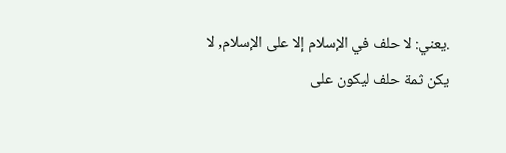.يعني: لا حلف في الإسلام إلا على الإسلام, لا يكن ثمة حلف ليكون على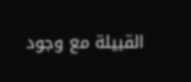القبيلة مع وجود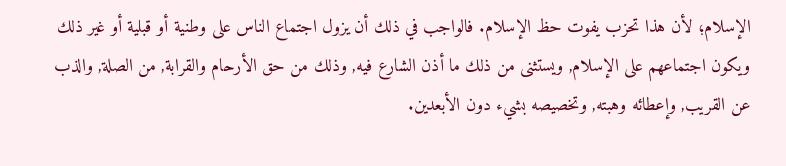الإسلام؛ لأن هذا تحزب يفوت حظ الإسلام. فالواجب في ذلك أن يزول اجتماع الناس على وطنية أو قبلية أو غير ذلك ويكون اجتماعهم على الإسلام, ويستثنى من ذلك ما أذن الشارع فيه, وذلك من حق الأرحام والقرابة, من الصلة, والذب عن القريب, وإعطائه وهبته, وتخصيصه بشيء دون الأبعدين.